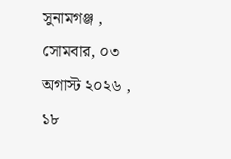সুনামগঞ্জ , সোমবার, ০৩ অগাস্ট ২০২৬ , ১৮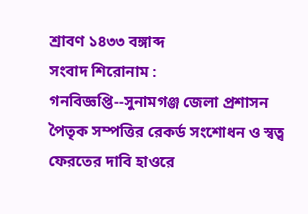শ্রাবণ ১৪৩৩ বঙ্গাব্দ
সংবাদ শিরোনাম :
গনবিজ্ঞপ্তি--সুনামগঞ্জ জেলা প্রশাসন পৈতৃক সম্পত্তির রেকর্ড সংশোধন ও স্বত্ব ফেরতের দাবি হাওরে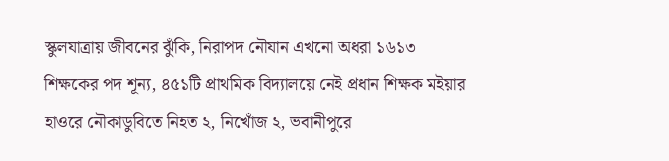স্কুলযাত্রায় জীবনের ঝুঁকি, নিরাপদ নৌযান এখনো অধরা ১৬১৩ শিক্ষকের পদ শূন্য, ৪৫১টি প্রাথমিক বিদ্যালয়ে নেই প্রধান শিক্ষক মইয়ার হাওরে নৌকাডুবিতে নিহত ২, নিখোঁজ ২, ভবানীপুরে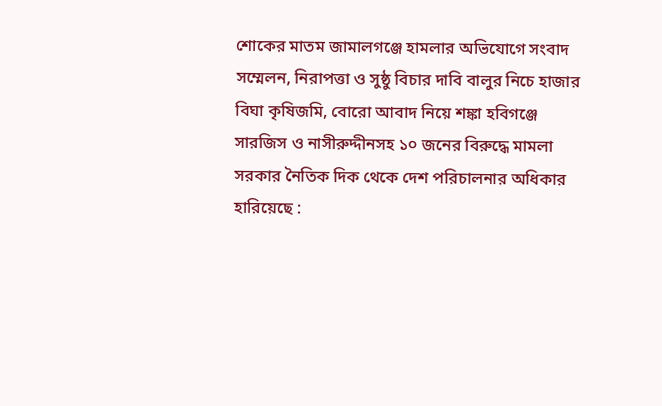শোকের মাতম জামালগঞ্জে হামলার অভিযোগে সংবাদ সম্মেলন, নিরাপত্তা ও সুষ্ঠু বিচার দাবি বালুর নিচে হাজার বিঘা কৃষিজমি, বোরো আবাদ নিয়ে শঙ্কা হবিগঞ্জে সারজিস ও নাসীরুদ্দীনসহ ১০ জনের বিরুদ্ধে মামলা সরকার নৈতিক দিক থেকে দেশ পরিচালনার অধিকার হারিয়েছে :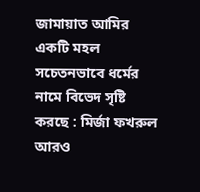জামায়াত আমির একটি মহল সচেতনভাবে ধর্মের নামে বিভেদ সৃষ্টি করছে : মির্জা ফখরুল আরও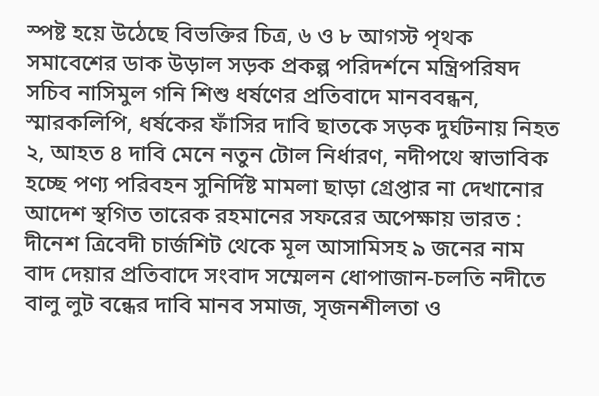স্পষ্ট হয়ে উঠেছে বিভক্তির চিত্র, ৬ ও ৮ আগস্ট পৃথক সমাবেশের ডাক উড়াল সড়ক প্রকল্প পরিদর্শনে মন্ত্রিপরিষদ সচিব নাসিমুল গনি শিশু ধর্ষণের প্রতিবাদে মানববন্ধন, স্মারকলিপি, ধর্ষকের ফাঁসির দাবি ছাতকে সড়ক দুর্ঘটনায় নিহত ২, আহত ৪ দাবি মেনে নতুন টোল নির্ধারণ, নদীপথে স্বাভাবিক হচ্ছে পণ্য পরিবহন সুনির্দিষ্ট মামলা ছাড়া গ্রেপ্তার না দেখানোর আদেশ স্থগিত তারেক রহমানের সফরের অপেক্ষায় ভারত : দীনেশ ত্রিবেদী চার্জশিট থেকে মূল আসামিসহ ৯ জনের নাম বাদ দেয়ার প্রতিবাদে সংবাদ সম্মেলন ধোপাজান-চলতি নদীতে বালু লুট বন্ধের দাবি মানব সমাজ, সৃজনশীলতা ও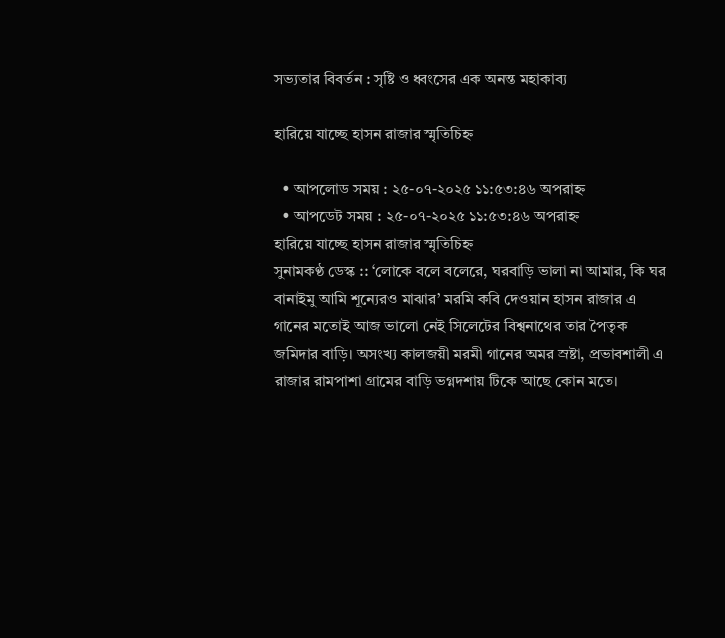সভ্যতার বিবর্তন : সৃষ্টি ও ধ্বংসের এক অনন্ত মহাকাব্য

হারিয়ে যাচ্ছে হাসন রাজার স্মৃতিচিহ্ন

  • আপলোড সময় : ২৫-০৭-২০২৫ ১১:৫৩:৪৬ অপরাহ্ন
  • আপডেট সময় : ২৫-০৭-২০২৫ ১১:৫৩:৪৬ অপরাহ্ন
হারিয়ে যাচ্ছে হাসন রাজার স্মৃতিচিহ্ন
সুনামকণ্ঠ ডেস্ক :: ‘লোকে বলে বলেরে, ঘরবাড়ি ভালা না আমার, কি ঘর বানাইমু আমি শূন্যেরও মাঝার’ মরমি কবি দেওয়ান হাসন রাজার এ গানের মতোই আজ ভালো নেই সিলেটের বিশ্বনাথের তার পৈতৃক জমিদার বাড়ি। অসংখ্য কালজয়ী মরমী গানের অমর স্রষ্টা, প্রভাবশালী এ রাজার রামপাশা গ্রামের বাড়ি ভগ্নদশায় টিকে আছে কোন মতে।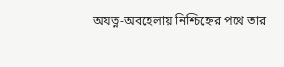অযত্ন-অবহেলায় নিশ্চিহ্নের পথে তার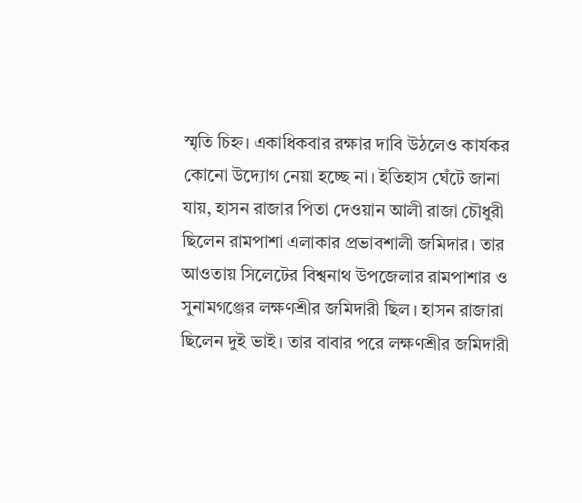স্মৃতি চিহ্ন। একাধিকবার রক্ষার দাবি উঠলেও কার্যকর কোনো উদ্যোগ নেয়া হচ্ছে না। ইতিহাস ঘেঁটে জানা যায়, হাসন রাজার পিতা দেওয়ান আলী রাজা চৌধুরী ছিলেন রামপাশা এলাকার প্রভাবশালী জমিদার। তার আওতায় সিলেটের বিশ্বনাথ উপজেলার রামপাশার ও সুনামগঞ্জের লক্ষণশ্রীর জমিদারী ছিল। হাসন রাজারা ছিলেন দুই ভাই। তার বাবার পরে লক্ষণশ্রীর জমিদারী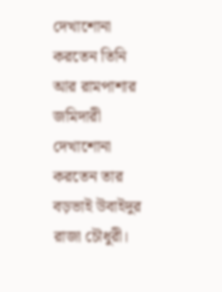দেখাশোনা করতেন তিনি আর রামপাশার জমিদারী দেখাশোনা করতেন তার বড়ভাই উবাইদুর রাজা চৌধুরী।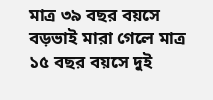মাত্র ৩৯ বছর বয়সে বড়ভাই মারা গেলে মাত্র ১৫ বছর বয়সে দুই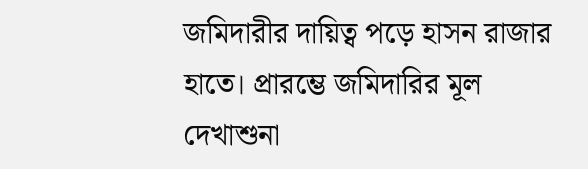জমিদারীর দায়িত্ব পড়ে হাসন রাজার হাতে। প্রারম্ভে জমিদারির মূল দেখাশুনা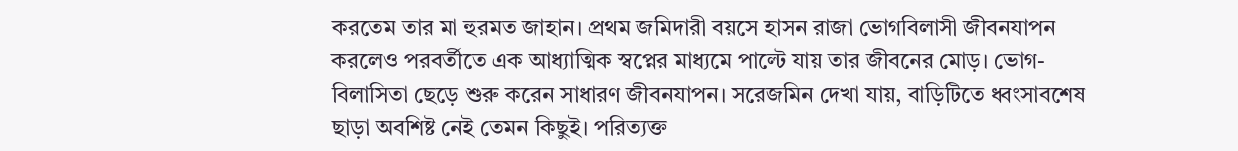করতেম তার মা হুরমত জাহান। প্রথম জমিদারী বয়সে হাসন রাজা ভোগবিলাসী জীবনযাপন করলেও পরবর্তীতে এক আধ্যাত্মিক স্বপ্নের মাধ্যমে পাল্টে যায় তার জীবনের মোড়। ভোগ-বিলাসিতা ছেড়ে শুরু করেন সাধারণ জীবনযাপন। সরেজমিন দেখা যায়, বাড়িটিতে ধ্বংসাবশেষ ছাড়া অবশিষ্ট নেই তেমন কিছুই। পরিত্যক্ত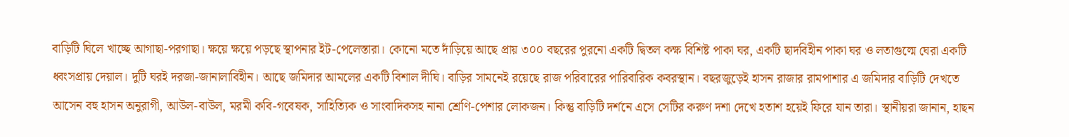বাড়িটি ঘিলে খাচ্ছে আগাছা-পরগাছা। ক্ষয়ে ক্ষয়ে পড়ছে স্থাপনার ইট-পেলেস্তারা। কোনো মতে দাঁড়িয়ে আছে প্রায় ৩০০ বছরের পুরনো একটি দ্বিতল কক্ষ বিশিষ্ট পাকা ঘর, একটি ছাদবিহীন পাকা ঘর ও লতাগুল্মে ঘেরা একটি ধ্বংসপ্রায় দেয়াল। দুটি ঘরই দরজা-জানালাবিহীন। আছে জমিদার আমলের একটি বিশাল দীঘি। বাড়ির সামনেই রয়েছে রাজ পরিবারের পারিবারিক কবরস্থান। বছরজুড়েই হাসন রাজার রামপাশার এ জমিদার বাড়িটি দেখতে আসেন বহু হাসন অনুরাগী, আউল-বাউল, মরমী কবি-গবেষক, সাহিত্যিক ও সাংবাদিকসহ নানা শ্রেণি-পেশার লোকজন। কিন্তু বাড়িটি দর্শনে এসে সেটির করুণ দশা দেখে হতাশ হয়েই ফিরে যান তারা। স্থানীয়রা জানান, হাছন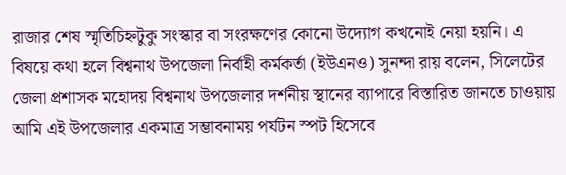রাজার শেষ স্মৃতিচিহ্নটুকু সংস্কার বা সংরক্ষণের কোনো উদ্যোগ কখনোই নেয়া হয়নি। এ বিষয়ে কথা হলে বিশ্বনাথ উপজেলা নির্বাহী কর্মকর্তা (ইউএনও) সুনন্দা রায় বলেন, সিলেটের জেলা প্রশাসক মহোদয় বিশ্বনাথ উপজেলার দর্শনীয় স্থানের ব্যাপারে বিস্তারিত জানতে চাওয়ায় আমি এই উপজেলার একমাত্র সম্ভাবনাময় পর্যটন স্পট হিসেবে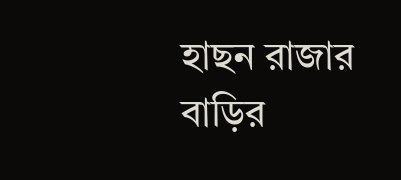হাছন রাজার বাড়ির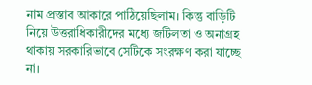নাম প্রস্তাব আকারে পাঠিয়েছিলাম। কিন্তু বাড়িটি নিয়ে উত্তরাধিকারীদের মধ্যে জটিলতা ও অনাগ্রহ থাকায় সরকারিভাবে সেটিকে সংরক্ষণ করা যাচ্ছে না।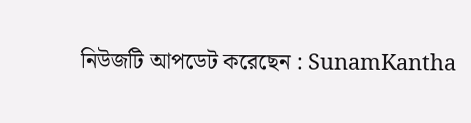নিউজটি আপডেট করেছেন : SunamKantha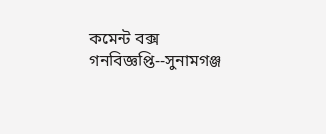কমেন্ট বক্স
গনবিজ্ঞপ্তি--সুনামগঞ্জ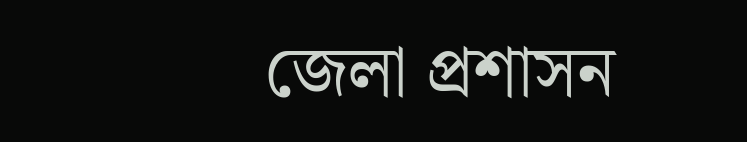জেলা প্রশাসন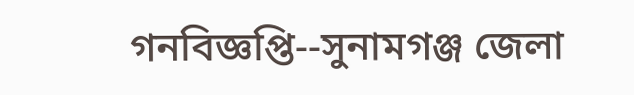গনবিজ্ঞপ্তি--সুনামগঞ্জ জেলা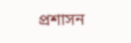প্রশাসন